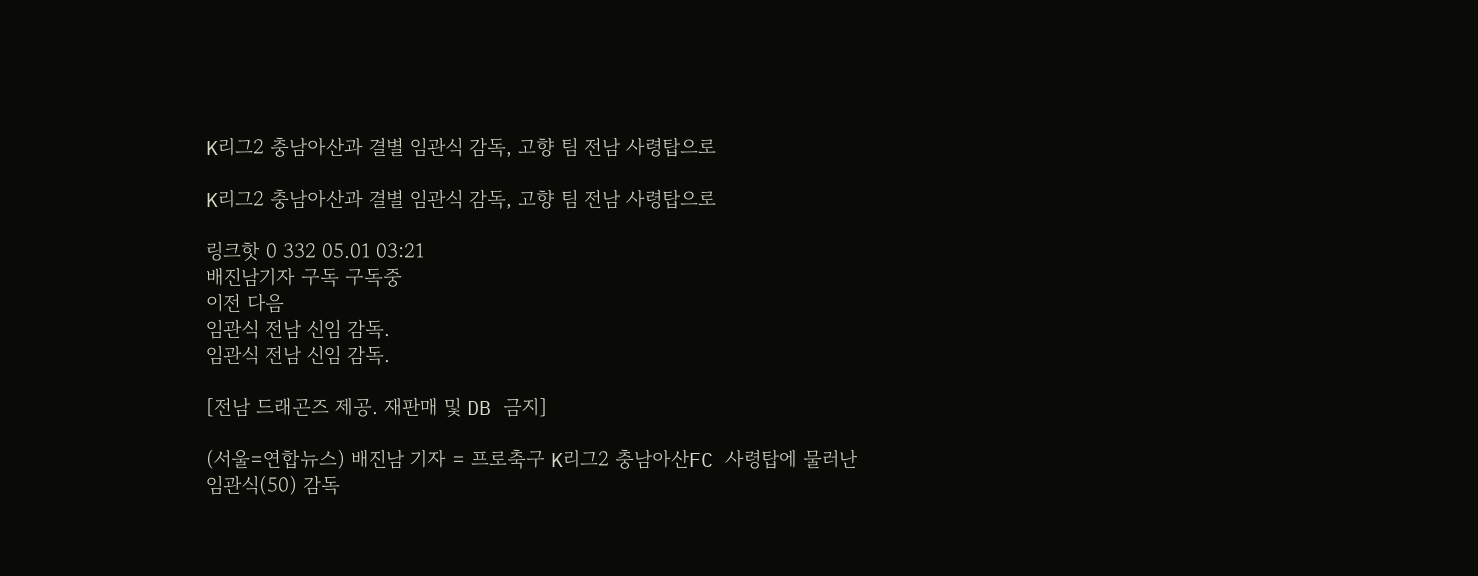K리그2 충남아산과 결별 임관식 감독, 고향 팀 전남 사령탑으로

K리그2 충남아산과 결별 임관식 감독, 고향 팀 전남 사령탑으로

링크핫 0 332 05.01 03:21
배진남기자 구독 구독중
이전 다음
임관식 전남 신임 감독.
임관식 전남 신임 감독.

[전남 드래곤즈 제공. 재판매 및 DB 금지]

(서울=연합뉴스) 배진남 기자 = 프로축구 K리그2 충남아산FC 사령탑에 물러난 임관식(50) 감독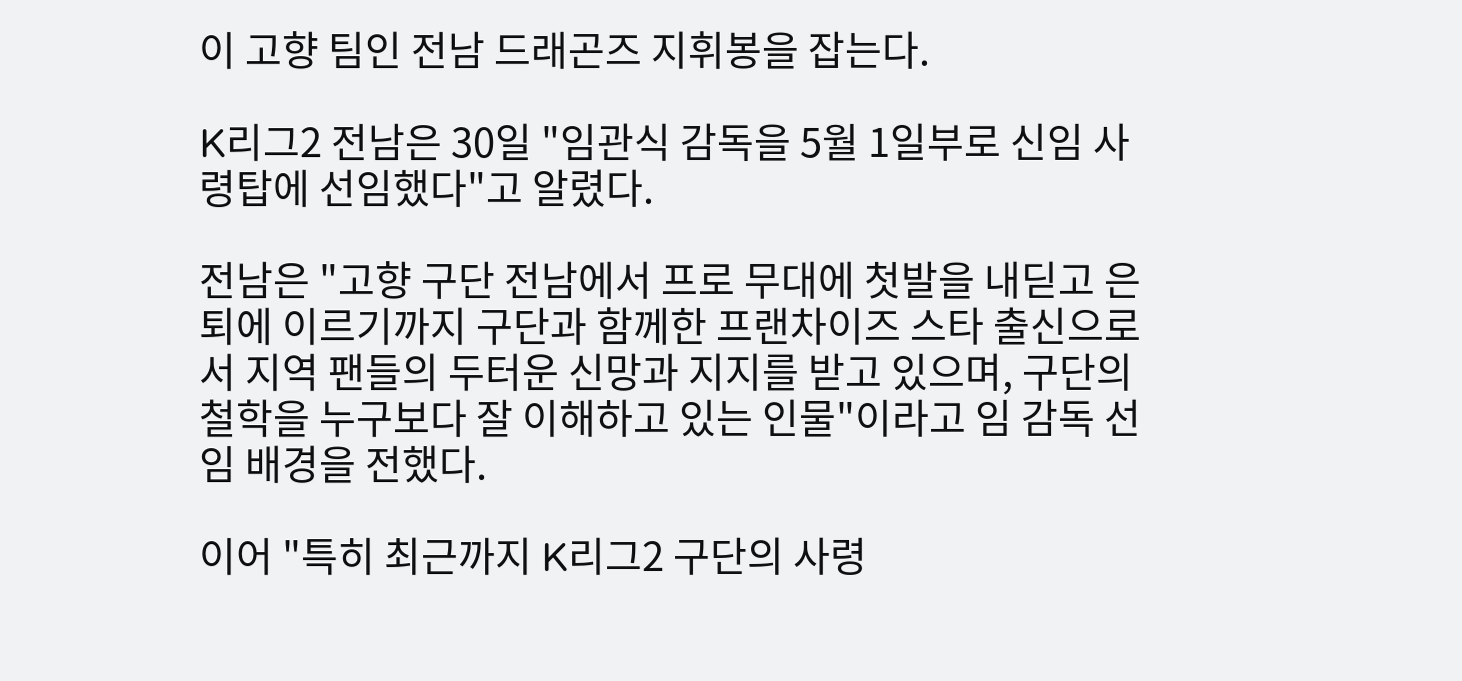이 고향 팀인 전남 드래곤즈 지휘봉을 잡는다.

K리그2 전남은 30일 "임관식 감독을 5월 1일부로 신임 사령탑에 선임했다"고 알렸다.

전남은 "고향 구단 전남에서 프로 무대에 첫발을 내딛고 은퇴에 이르기까지 구단과 함께한 프랜차이즈 스타 출신으로서 지역 팬들의 두터운 신망과 지지를 받고 있으며, 구단의 철학을 누구보다 잘 이해하고 있는 인물"이라고 임 감독 선임 배경을 전했다.

이어 "특히 최근까지 K리그2 구단의 사령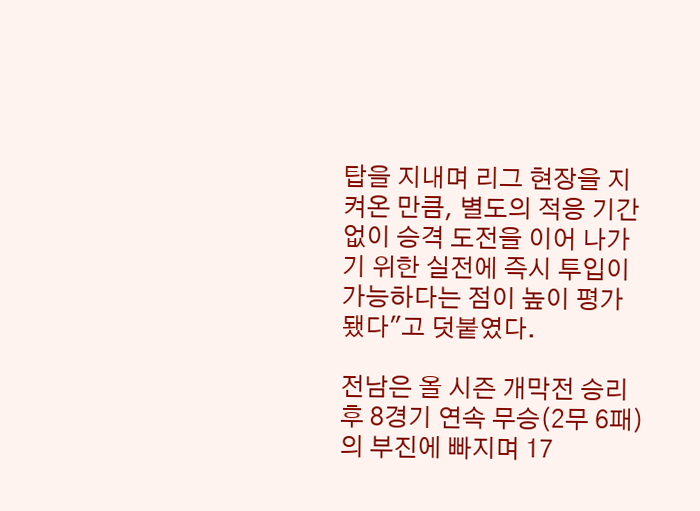탑을 지내며 리그 현장을 지켜온 만큼, 별도의 적응 기간 없이 승격 도전을 이어 나가기 위한 실전에 즉시 투입이 가능하다는 점이 높이 평가됐다"고 덧붙였다.

전남은 올 시즌 개막전 승리 후 8경기 연속 무승(2무 6패)의 부진에 빠지며 17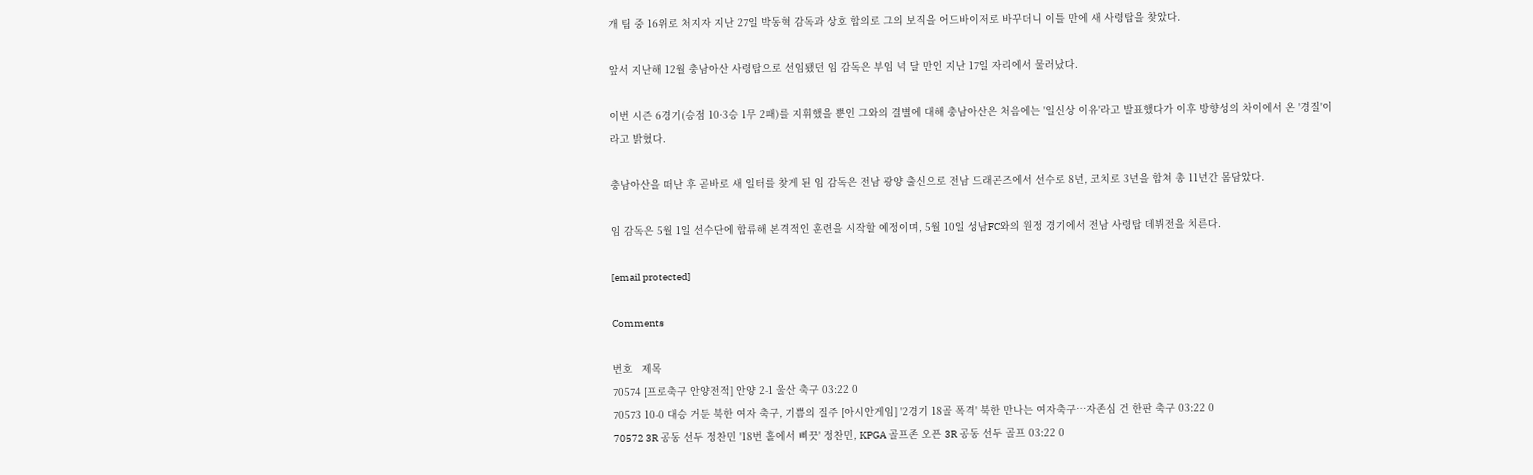개 팀 중 16위로 처지자 지난 27일 박동혁 감독과 상호 합의로 그의 보직을 어드바이저로 바꾸더니 이틀 만에 새 사령탑을 찾았다.

앞서 지난해 12월 충남아산 사령탑으로 선임됐던 임 감독은 부임 넉 달 만인 지난 17일 자리에서 물러났다.

이번 시즌 6경기(승점 10·3승 1무 2패)를 지휘했을 뿐인 그와의 결별에 대해 충남아산은 처음에는 '일신상 이유'라고 발표했다가 이후 방향성의 차이에서 온 '경질'이라고 밝혔다.

충남아산을 떠난 후 곧바로 새 일터를 찾게 된 임 감독은 전남 광양 출신으로 전남 드래곤즈에서 선수로 8년, 코치로 3년을 합쳐 총 11년간 몸담았다.

임 감독은 5월 1일 선수단에 합류해 본격적인 훈련을 시작할 예정이며, 5월 10일 성남FC와의 원정 경기에서 전남 사령탑 데뷔전을 치른다.

[email protected]

Comments

번호   제목
70574 [프로축구 안양전적] 안양 2-1 울산 축구 03:22 0
70573 10-0 대승 거둔 북한 여자 축구, 기쁨의 질주 [아시안게임] '2경기 18골 폭격' 북한 만나는 여자축구…자존심 건 한판 축구 03:22 0
70572 3R 공동 선두 정찬민 '18번 홀에서 삐끗' 정찬민, KPGA 골프존 오픈 3R 공동 선두 골프 03:22 0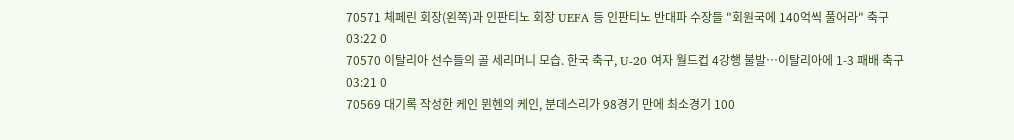70571 체페린 회장(왼쪽)과 인판티노 회장 UEFA 등 인판티노 반대파 수장들 "회원국에 140억씩 풀어라" 축구 03:22 0
70570 이탈리아 선수들의 골 세리머니 모습. 한국 축구, U-20 여자 월드컵 4강행 불발…이탈리아에 1-3 패배 축구 03:21 0
70569 대기록 작성한 케인 뮌헨의 케인, 분데스리가 98경기 만에 최소경기 100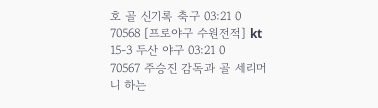호 골 신기록 축구 03:21 0
70568 [프로야구 수원전적] kt 15-3 두산 야구 03:21 0
70567 주승진 감독과 골 세리머니 하는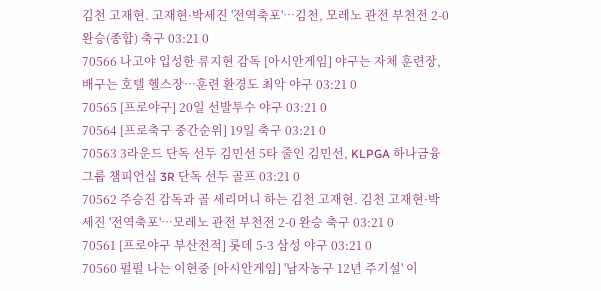김천 고재현. 고재현·박세진 '전역축포'…김천, 모레노 관전 부천전 2-0 완승(종합) 축구 03:21 0
70566 나고야 입성한 류지현 감독 [아시안게임] 야구는 자체 훈련장, 배구는 호텔 헬스장…훈련 환경도 최악 야구 03:21 0
70565 [프로야구] 20일 선발투수 야구 03:21 0
70564 [프로축구 중간순위] 19일 축구 03:21 0
70563 3라운드 단독 선두 김민선 5타 줄인 김민선, KLPGA 하나금융그룹 챔피언십 3R 단독 선두 골프 03:21 0
70562 주승진 감독과 골 세리머니 하는 김천 고재현. 김천 고재현·박세진 '전역축포'…모레노 관전 부천전 2-0 완승 축구 03:21 0
70561 [프로야구 부산전적] 롯데 5-3 삼성 야구 03:21 0
70560 펄펄 나는 이현중 [아시안게임] '남자농구 12년 주기설' 이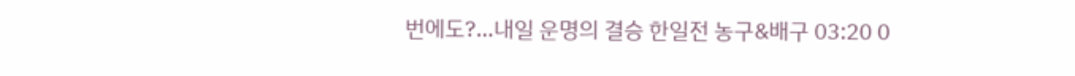번에도?…내일 운명의 결승 한일전 농구&배구 03:20 0